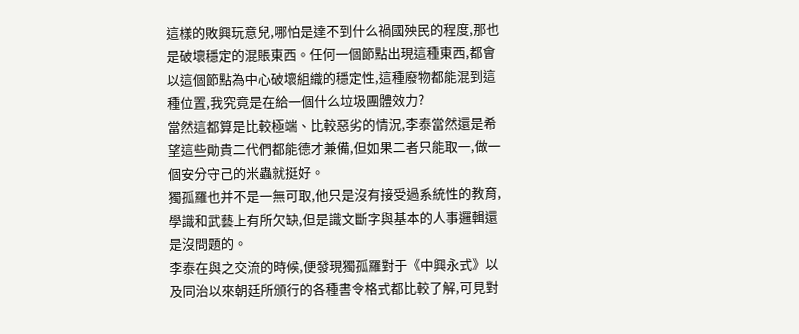這樣的敗興玩意兒,哪怕是達不到什么禍國殃民的程度,那也是破壞穩定的混賬東西。任何一個節點出現這種東西,都會以這個節點為中心破壞組織的穩定性,這種廢物都能混到這種位置,我究竟是在給一個什么垃圾團體效力?
當然這都算是比較極端、比較惡劣的情況,李泰當然還是希望這些勛貴二代們都能德才兼備,但如果二者只能取一,做一個安分守己的米蟲就挺好。
獨孤羅也并不是一無可取,他只是沒有接受過系統性的教育,學識和武藝上有所欠缺,但是識文斷字與基本的人事邏輯還是沒問題的。
李泰在與之交流的時候,便發現獨孤羅對于《中興永式》以及同治以來朝廷所頒行的各種書令格式都比較了解,可見對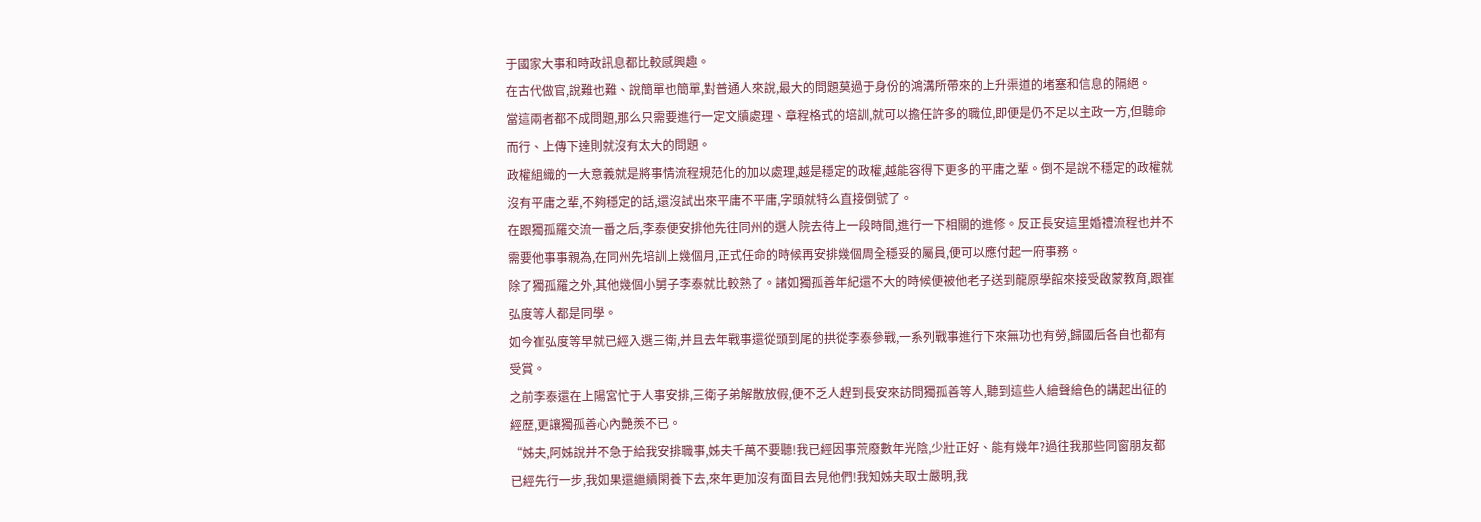于國家大事和時政訊息都比較感興趣。
在古代做官,說難也難、說簡單也簡單,對普通人來說,最大的問題莫過于身份的鴻溝所帶來的上升渠道的堵塞和信息的隔絕。
當這兩者都不成問題,那么只需要進行一定文牘處理、章程格式的培訓,就可以擔任許多的職位,即便是仍不足以主政一方,但聽命而行、上傳下達則就沒有太大的問題。
政權組織的一大意義就是將事情流程規范化的加以處理,越是穩定的政權,越能容得下更多的平庸之輩。倒不是說不穩定的政權就沒有平庸之輩,不夠穩定的話,還沒試出來平庸不平庸,字頭就特么直接倒號了。
在跟獨孤羅交流一番之后,李泰便安排他先往同州的選人院去待上一段時間,進行一下相關的進修。反正長安這里婚禮流程也并不需要他事事親為,在同州先培訓上幾個月,正式任命的時候再安排幾個周全穩妥的屬員,便可以應付起一府事務。
除了獨孤羅之外,其他幾個小舅子李泰就比較熟了。諸如獨孤善年紀還不大的時候便被他老子送到龍原學館來接受啟蒙教育,跟崔弘度等人都是同學。
如今崔弘度等早就已經入選三衛,并且去年戰事還從頭到尾的拱從李泰參戰,一系列戰事進行下來無功也有勞,歸國后各自也都有受賞。
之前李泰還在上陽宮忙于人事安排,三衛子弟解散放假,便不乏人趕到長安來訪問獨孤善等人,聽到這些人繪聲繪色的講起出征的經歷,更讓獨孤善心內艷羨不已。
“姊夫,阿姊說并不急于給我安排職事,姊夫千萬不要聽!我已經因事荒廢數年光陰,少壯正好、能有幾年?過往我那些同窗朋友都已經先行一步,我如果還繼續閑養下去,來年更加沒有面目去見他們!我知姊夫取士嚴明,我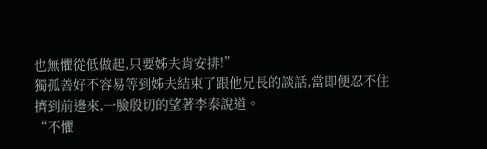也無懼從低做起,只要姊夫肯安排!”
獨孤善好不容易等到姊夫結束了跟他兄長的談話,當即便忍不住擠到前邊來,一臉殷切的望著李泰說道。
“不懼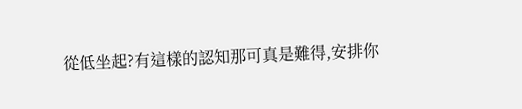從低坐起?有這樣的認知那可真是難得,安排你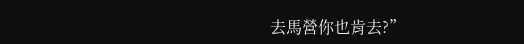去馬營你也肯去?”